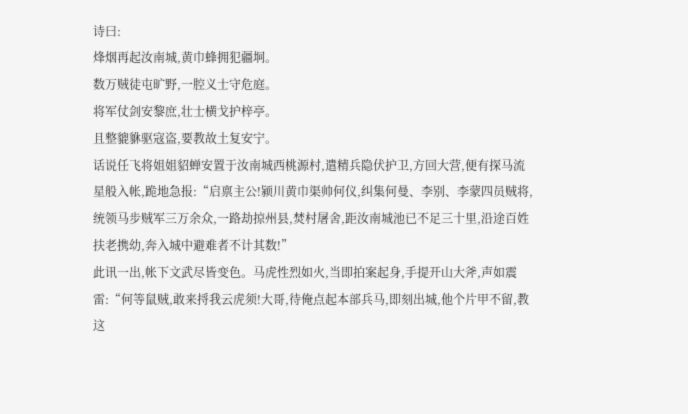诗曰:
烽烟再起汝南城,黄巾蜂拥犯疆坰。
数万贼徒屯旷野,一腔义士守危庭。
将军仗剑安黎庶,壮士横戈护梓亭。
且整貔貅驱寇盗,要教故土复安宁。
话说任飞将姐姐貂蝉安置于汝南城西桃源村,遣精兵隐伏护卫,方回大营,便有探马流星般入帐,跪地急报:“启禀主公!颍川黄巾渠帅何仪,纠集何曼、李别、李蒙四员贼将,统领马步贼军三万余众,一路劫掠州县,焚村屠舍,距汝南城池已不足三十里,沿途百姓扶老携幼,奔入城中避难者不计其数!”
此讯一出,帐下文武尽皆变色。马虎性烈如火,当即拍案起身,手提开山大斧,声如震雷:“何等鼠贼,敢来捋我云虎须!大哥,待俺点起本部兵马,即刻出城,他个片甲不留,教这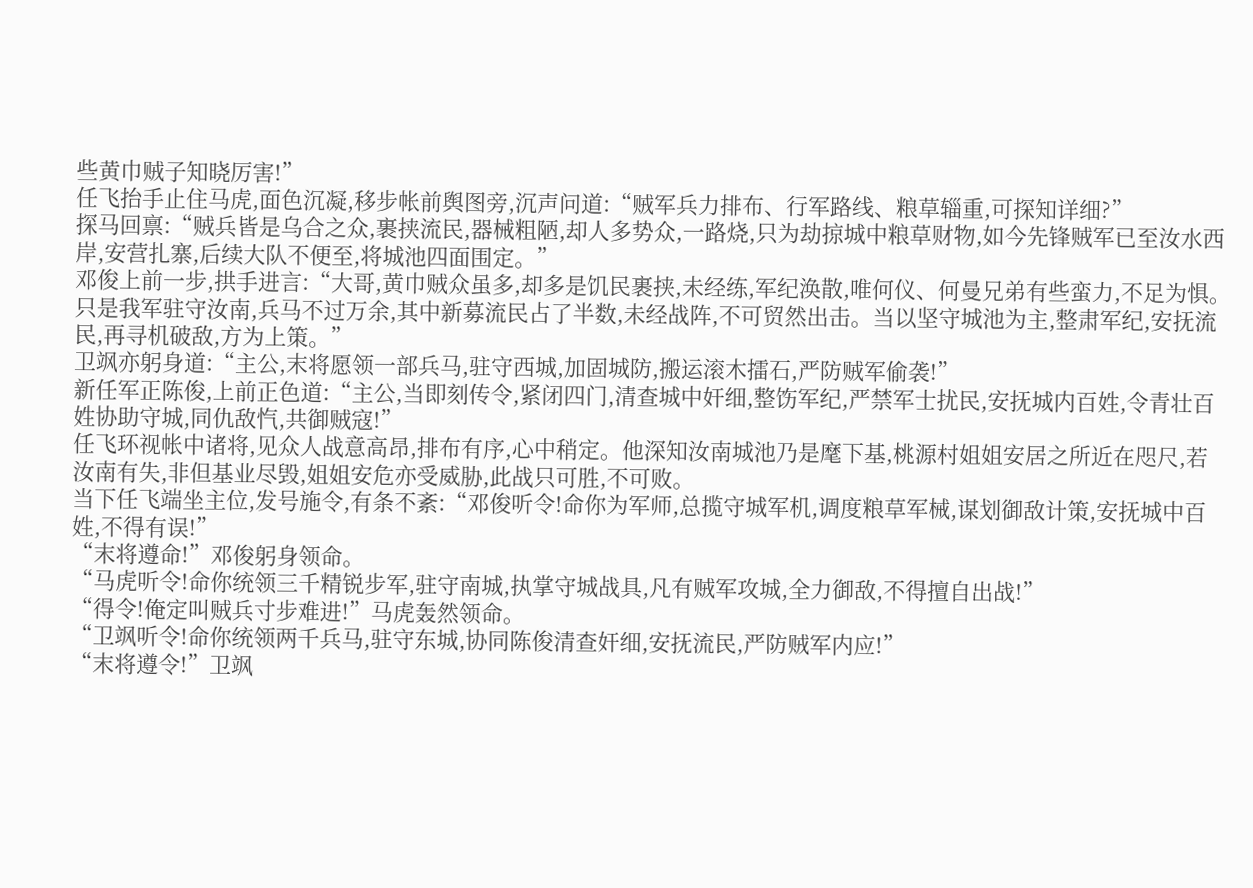些黄巾贼子知晓厉害!”
任飞抬手止住马虎,面色沉凝,移步帐前舆图旁,沉声问道:“贼军兵力排布、行军路线、粮草辎重,可探知详细?”
探马回禀:“贼兵皆是乌合之众,裹挟流民,器械粗陋,却人多势众,一路烧,只为劫掠城中粮草财物,如今先锋贼军已至汝水西岸,安营扎寨,后续大队不便至,将城池四面围定。”
邓俊上前一步,拱手进言:“大哥,黄巾贼众虽多,却多是饥民裹挟,未经练,军纪涣散,唯何仪、何曼兄弟有些蛮力,不足为惧。只是我军驻守汝南,兵马不过万余,其中新募流民占了半数,未经战阵,不可贸然出击。当以坚守城池为主,整肃军纪,安抚流民,再寻机破敌,方为上策。”
卫飒亦躬身道:“主公,末将愿领一部兵马,驻守西城,加固城防,搬运滚木擂石,严防贼军偷袭!”
新任军正陈俊,上前正色道:“主公,当即刻传令,紧闭四门,清查城中奸细,整饬军纪,严禁军士扰民,安抚城内百姓,令青壮百姓协助守城,同仇敌忾,共御贼寇!”
任飞环视帐中诸将,见众人战意高昂,排布有序,心中稍定。他深知汝南城池乃是麾下基,桃源村姐姐安居之所近在咫尺,若汝南有失,非但基业尽毁,姐姐安危亦受威胁,此战只可胜,不可败。
当下任飞端坐主位,发号施令,有条不紊:“邓俊听令!命你为军师,总揽守城军机,调度粮草军械,谋划御敌计策,安抚城中百姓,不得有误!”
“末将遵命!”邓俊躬身领命。
“马虎听令!命你统领三千精锐步军,驻守南城,执掌守城战具,凡有贼军攻城,全力御敌,不得擅自出战!”
“得令!俺定叫贼兵寸步难进!”马虎轰然领命。
“卫飒听令!命你统领两千兵马,驻守东城,协同陈俊清查奸细,安抚流民,严防贼军内应!”
“末将遵令!”卫飒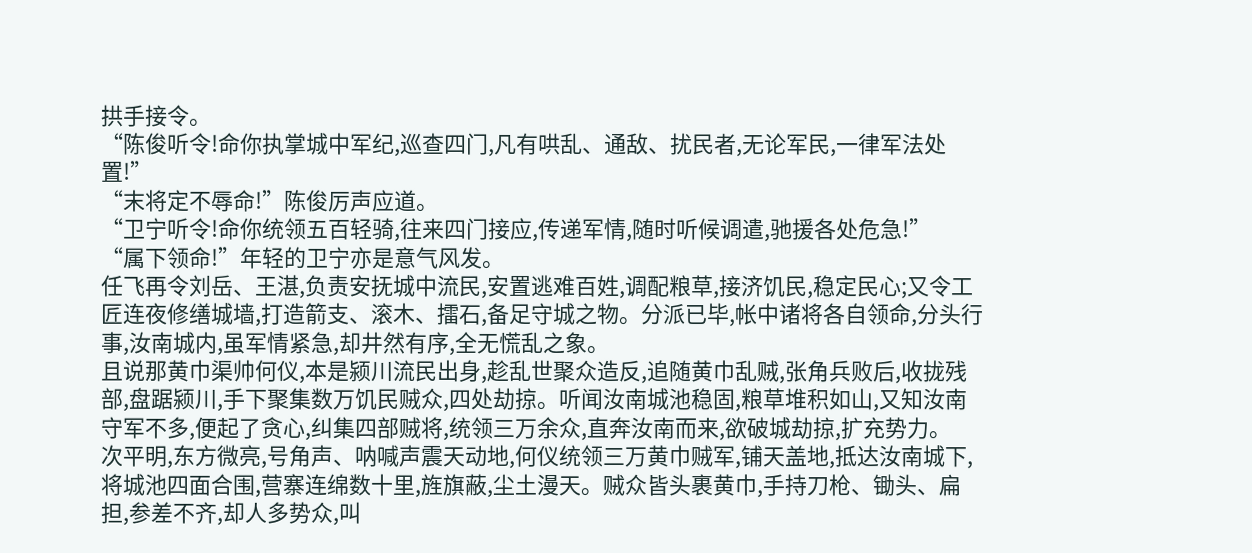拱手接令。
“陈俊听令!命你执掌城中军纪,巡查四门,凡有哄乱、通敌、扰民者,无论军民,一律军法处置!”
“末将定不辱命!”陈俊厉声应道。
“卫宁听令!命你统领五百轻骑,往来四门接应,传递军情,随时听候调遣,驰援各处危急!”
“属下领命!”年轻的卫宁亦是意气风发。
任飞再令刘岳、王湛,负责安抚城中流民,安置逃难百姓,调配粮草,接济饥民,稳定民心;又令工匠连夜修缮城墙,打造箭支、滚木、擂石,备足守城之物。分派已毕,帐中诸将各自领命,分头行事,汝南城内,虽军情紧急,却井然有序,全无慌乱之象。
且说那黄巾渠帅何仪,本是颍川流民出身,趁乱世聚众造反,追随黄巾乱贼,张角兵败后,收拢残部,盘踞颍川,手下聚集数万饥民贼众,四处劫掠。听闻汝南城池稳固,粮草堆积如山,又知汝南守军不多,便起了贪心,纠集四部贼将,统领三万余众,直奔汝南而来,欲破城劫掠,扩充势力。
次平明,东方微亮,号角声、呐喊声震天动地,何仪统领三万黄巾贼军,铺天盖地,抵达汝南城下,将城池四面合围,营寨连绵数十里,旌旗蔽,尘土漫天。贼众皆头裹黄巾,手持刀枪、锄头、扁担,参差不齐,却人多势众,叫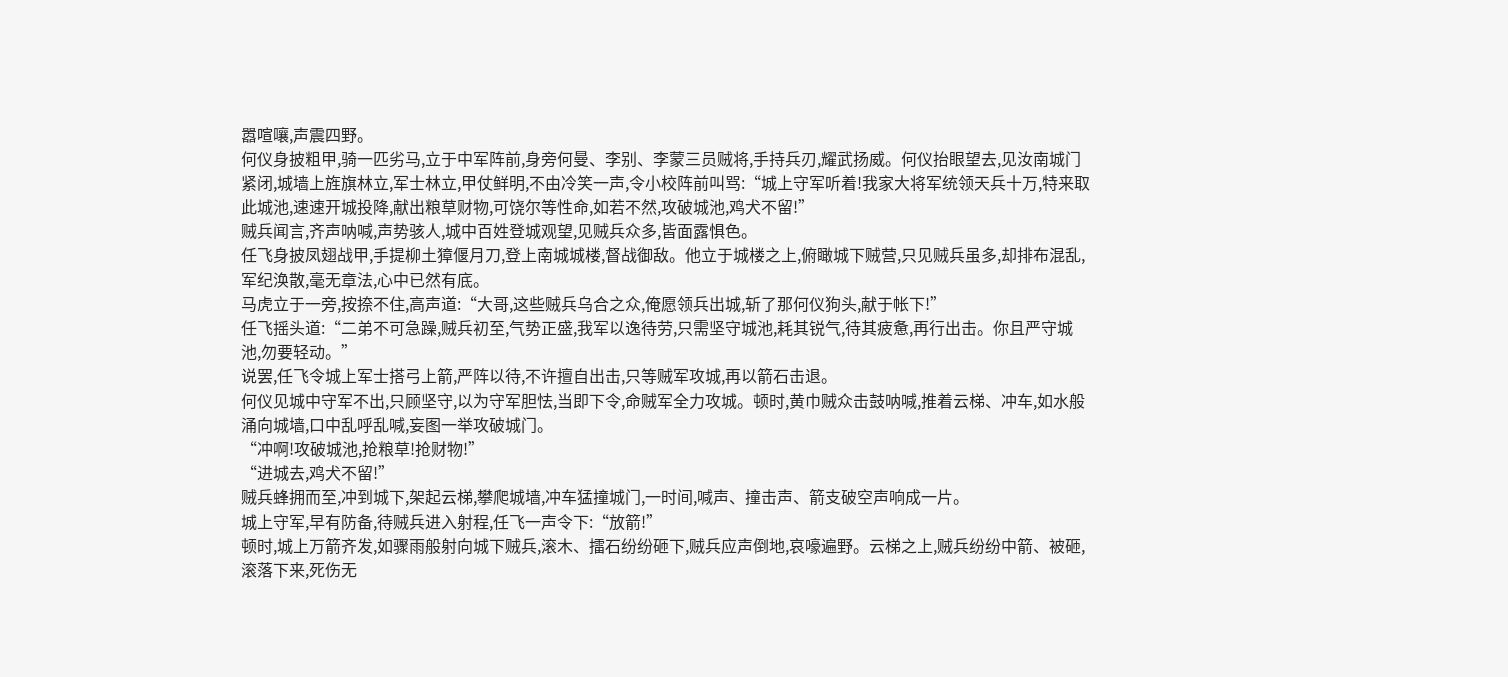嚣喧嚷,声震四野。
何仪身披粗甲,骑一匹劣马,立于中军阵前,身旁何曼、李别、李蒙三员贼将,手持兵刃,耀武扬威。何仪抬眼望去,见汝南城门紧闭,城墙上旌旗林立,军士林立,甲仗鲜明,不由冷笑一声,令小校阵前叫骂:“城上守军听着!我家大将军统领天兵十万,特来取此城池,速速开城投降,献出粮草财物,可饶尔等性命,如若不然,攻破城池,鸡犬不留!”
贼兵闻言,齐声呐喊,声势骇人,城中百姓登城观望,见贼兵众多,皆面露惧色。
任飞身披凤翅战甲,手提柳土獐偃月刀,登上南城城楼,督战御敌。他立于城楼之上,俯瞰城下贼营,只见贼兵虽多,却排布混乱,军纪涣散,毫无章法,心中已然有底。
马虎立于一旁,按捺不住,高声道:“大哥,这些贼兵乌合之众,俺愿领兵出城,斩了那何仪狗头,献于帐下!”
任飞摇头道:“二弟不可急躁,贼兵初至,气势正盛,我军以逸待劳,只需坚守城池,耗其锐气,待其疲惫,再行出击。你且严守城池,勿要轻动。”
说罢,任飞令城上军士搭弓上箭,严阵以待,不许擅自出击,只等贼军攻城,再以箭石击退。
何仪见城中守军不出,只顾坚守,以为守军胆怯,当即下令,命贼军全力攻城。顿时,黄巾贼众击鼓呐喊,推着云梯、冲车,如水般涌向城墙,口中乱呼乱喊,妄图一举攻破城门。
“冲啊!攻破城池,抢粮草!抢财物!”
“进城去,鸡犬不留!”
贼兵蜂拥而至,冲到城下,架起云梯,攀爬城墙,冲车猛撞城门,一时间,喊声、撞击声、箭支破空声响成一片。
城上守军,早有防备,待贼兵进入射程,任飞一声令下:“放箭!”
顿时,城上万箭齐发,如骤雨般射向城下贼兵,滚木、擂石纷纷砸下,贼兵应声倒地,哀嚎遍野。云梯之上,贼兵纷纷中箭、被砸,滚落下来,死伤无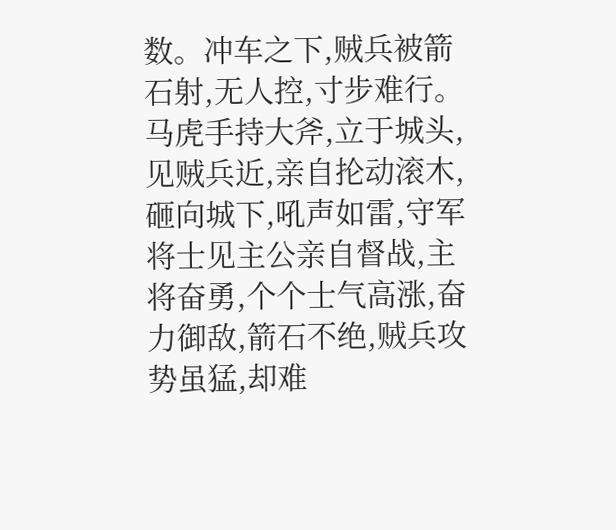数。冲车之下,贼兵被箭石射,无人控,寸步难行。
马虎手持大斧,立于城头,见贼兵近,亲自抡动滚木,砸向城下,吼声如雷,守军将士见主公亲自督战,主将奋勇,个个士气高涨,奋力御敌,箭石不绝,贼兵攻势虽猛,却难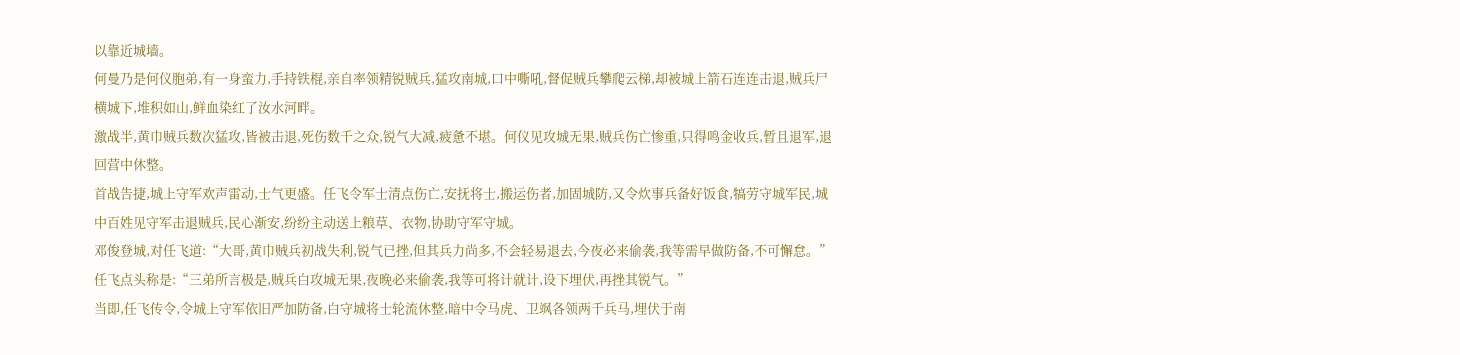以靠近城墙。
何曼乃是何仪胞弟,有一身蛮力,手持铁棍,亲自率领精锐贼兵,猛攻南城,口中嘶吼,督促贼兵攀爬云梯,却被城上箭石连连击退,贼兵尸横城下,堆积如山,鲜血染红了汝水河畔。
激战半,黄巾贼兵数次猛攻,皆被击退,死伤数千之众,锐气大减,疲惫不堪。何仪见攻城无果,贼兵伤亡惨重,只得鸣金收兵,暂且退军,退回营中休整。
首战告捷,城上守军欢声雷动,士气更盛。任飞令军士清点伤亡,安抚将士,搬运伤者,加固城防,又令炊事兵备好饭食,犒劳守城军民,城中百姓见守军击退贼兵,民心渐安,纷纷主动送上粮草、衣物,协助守军守城。
邓俊登城,对任飞道:“大哥,黄巾贼兵初战失利,锐气已挫,但其兵力尚多,不会轻易退去,今夜必来偷袭,我等需早做防备,不可懈怠。”
任飞点头称是:“三弟所言极是,贼兵白攻城无果,夜晚必来偷袭,我等可将计就计,设下埋伏,再挫其锐气。”
当即,任飞传令,令城上守军依旧严加防备,白守城将士轮流休整,暗中令马虎、卫飒各领两千兵马,埋伏于南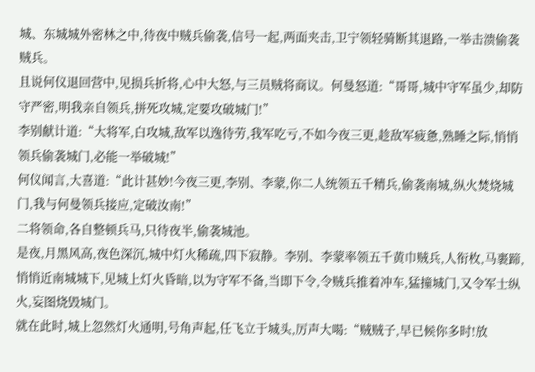城、东城城外密林之中,待夜中贼兵偷袭,信号一起,两面夹击,卫宁领轻骑断其退路,一举击溃偷袭贼兵。
且说何仪退回营中,见损兵折将,心中大怒,与三员贼将商议。何曼怒道:“哥哥,城中守军虽少,却防守严密,明我亲自领兵,拼死攻城,定要攻破城门!”
李别献计道:“大将军,白攻城,敌军以逸待劳,我军吃亏,不如今夜三更,趁敌军疲惫,熟睡之际,悄悄领兵偷袭城门,必能一举破城!”
何仪闻言,大喜道:“此计甚妙!今夜三更,李别、李蒙,你二人统领五千精兵,偷袭南城,纵火焚烧城门,我与何曼领兵接应,定破汝南!”
二将领命,各自整顿兵马,只待夜半,偷袭城池。
是夜,月黑风高,夜色深沉,城中灯火稀疏,四下寂静。李别、李蒙率领五千黄巾贼兵,人衔枚,马裹蹄,悄悄近南城城下,见城上灯火昏暗,以为守军不备,当即下令,令贼兵推着冲车,猛撞城门,又令军士纵火,妄图烧毁城门。
就在此时,城上忽然灯火通明,号角声起,任飞立于城头,厉声大喝:“贼贼子,早已候你多时!放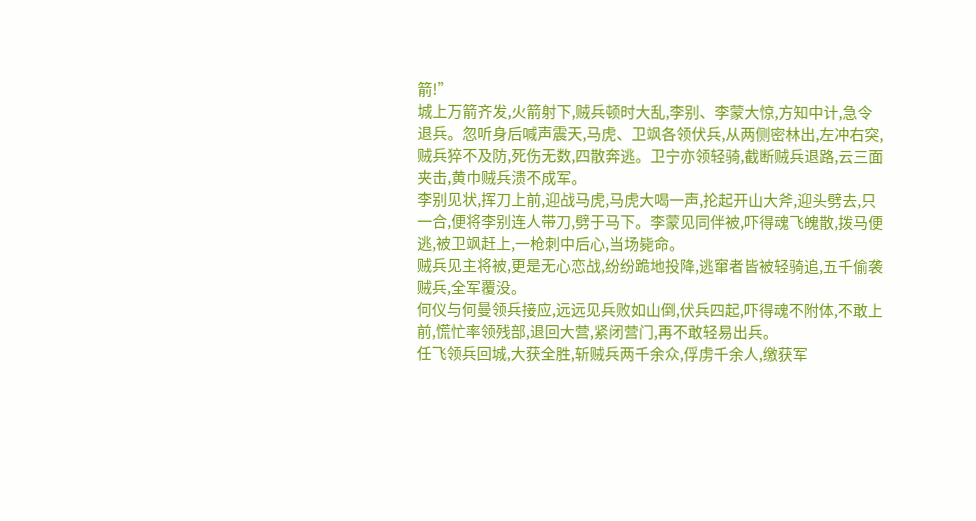箭!”
城上万箭齐发,火箭射下,贼兵顿时大乱,李别、李蒙大惊,方知中计,急令退兵。忽听身后喊声震天,马虎、卫飒各领伏兵,从两侧密林出,左冲右突,贼兵猝不及防,死伤无数,四散奔逃。卫宁亦领轻骑,截断贼兵退路,云三面夹击,黄巾贼兵溃不成军。
李别见状,挥刀上前,迎战马虎,马虎大喝一声,抡起开山大斧,迎头劈去,只一合,便将李别连人带刀,劈于马下。李蒙见同伴被,吓得魂飞魄散,拨马便逃,被卫飒赶上,一枪刺中后心,当场毙命。
贼兵见主将被,更是无心恋战,纷纷跪地投降,逃窜者皆被轻骑追,五千偷袭贼兵,全军覆没。
何仪与何曼领兵接应,远远见兵败如山倒,伏兵四起,吓得魂不附体,不敢上前,慌忙率领残部,退回大营,紧闭营门,再不敢轻易出兵。
任飞领兵回城,大获全胜,斩贼兵两千余众,俘虏千余人,缴获军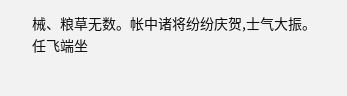械、粮草无数。帐中诸将纷纷庆贺,士气大振。
任飞端坐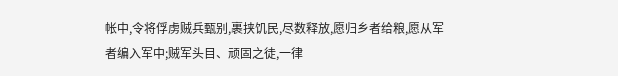帐中,令将俘虏贼兵甄别,裹挟饥民,尽数释放,愿归乡者给粮,愿从军者编入军中;贼军头目、顽固之徒,一律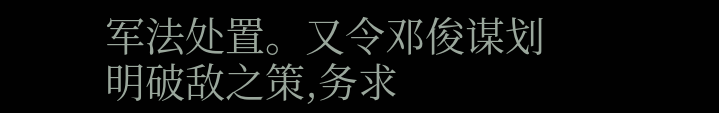军法处置。又令邓俊谋划明破敌之策,务求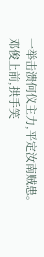一举击溃何仪主力,平定汝南贼患。
邓俊上前,拱手笑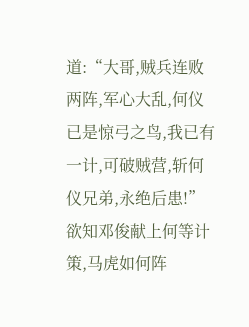道:“大哥,贼兵连败两阵,军心大乱,何仪已是惊弓之鸟,我已有一计,可破贼营,斩何仪兄弟,永绝后患!”
欲知邓俊献上何等计策,马虎如何阵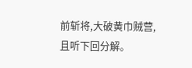前斩将,大破黄巾贼营,且听下回分解。